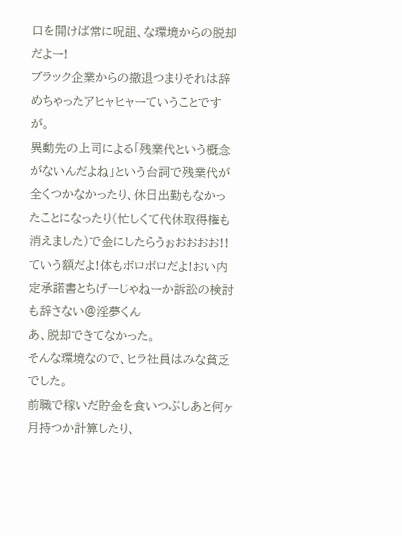口を開けば常に呪詛、な環境からの脱却だよー!
ブラック企業からの撤退つまりそれは辞めちゃったアヒャヒャーていうことですが。
異動先の上司による「残業代という概念がないんだよね」という台詞で残業代が全くつかなかったり、休日出勤もなかったことになったり(忙しくて代休取得権も消えました)で金にしたらうぉおおおお!!ていう額だよ!体もボロボロだよ!おい内定承諾書とちげーじゃねーか訴訟の検討も辞さない@淫夢くん
あ、脱却できてなかった。
そんな環境なので、ヒラ社員はみな貧乏でした。
前職で稼いだ貯金を食いつぶしあと何ヶ月持つか計算したり、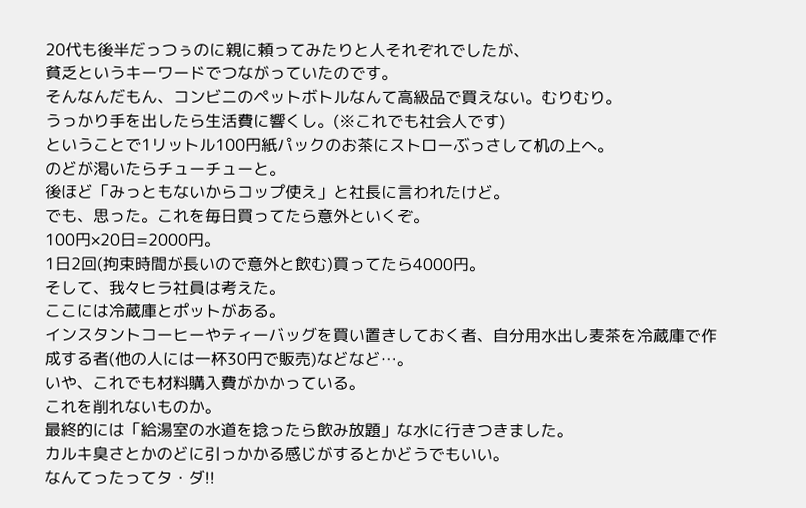20代も後半だっつぅのに親に頼ってみたりと人それぞれでしたが、
貧乏というキーワードでつながっていたのです。
そんなんだもん、コンビニのペットボトルなんて高級品で買えない。むりむり。
うっかり手を出したら生活費に響くし。(※これでも社会人です)
ということで1リットル100円紙パックのお茶にストローぶっさして机の上へ。
のどが渇いたらチューチューと。
後ほど「みっともないからコップ使え」と社長に言われたけど。
でも、思った。これを毎日買ってたら意外といくぞ。
100円×20日=2000円。
1日2回(拘束時間が長いので意外と飲む)買ってたら4000円。
そして、我々ヒラ社員は考えた。
ここには冷蔵庫とポットがある。
インスタントコーヒーやティーバッグを買い置きしておく者、自分用水出し麦茶を冷蔵庫で作成する者(他の人には一杯30円で販売)などなど…。
いや、これでも材料購入費がかかっている。
これを削れないものか。
最終的には「給湯室の水道を捻ったら飲み放題」な水に行きつきました。
カルキ臭さとかのどに引っかかる感じがするとかどうでもいい。
なんてったってタ・ダ!!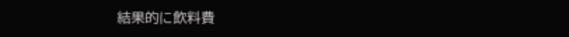結果的に飲料費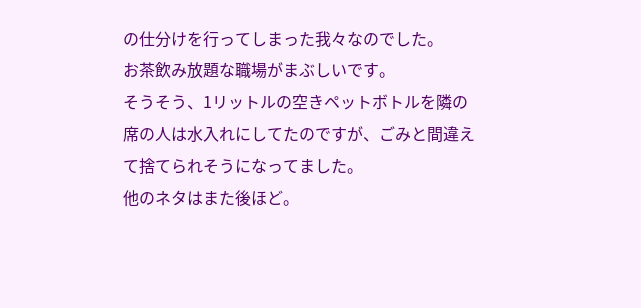の仕分けを行ってしまった我々なのでした。
お茶飲み放題な職場がまぶしいです。
そうそう、1リットルの空きペットボトルを隣の席の人は水入れにしてたのですが、ごみと間違えて捨てられそうになってました。
他のネタはまた後ほど。